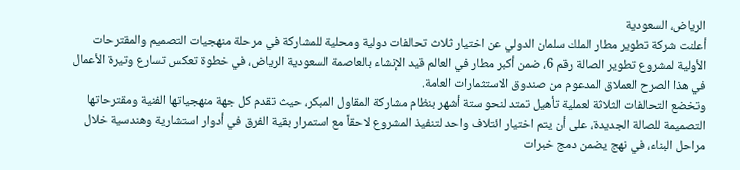الرياض، السعودية
أعلنت شركة تطوير مطار الملك سلمان الدولي عن اختيار ثلاث تحالفات دولية ومحلية للمشاركة في مرحلة منهجيات التصميم والمقترحات الأولية لمشروع تطوير الصالة رقم 6، ضمن أكبر مطار في العالم قيد الإنشاء بالعاصمة السعودية الرياض، في خطوة تعكس تسارع وتيرة الأعمال في هذا الصرح العملاق المدعوم من صندوق الاستثمارات العامة.
وتخضع التحالفات الثلاثة لعملية تأهيل تمتد لنحو ستة أشهر بنظام مشاركة المقاول المبكر، حيث تقدم كل جهة منهجياتها الفنية ومقترحاتها التصميمة للصالة الجديدة، على أن يتم اختيار ائتلاف واحد لتنفيذ المشروع لاحقاً مع استمرار بقية الفرق في أدوار استشارية وهندسية خلال مراحل البناء، في نهج يضمن دمج خبرات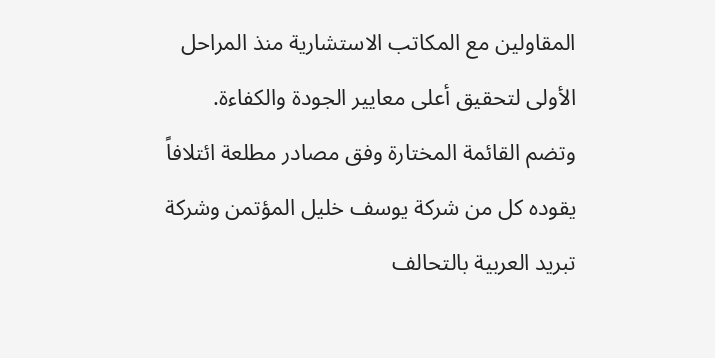المقاولين مع المكاتب الاستشارية منذ المراحل الأولى لتحقيق أعلى معايير الجودة والكفاءة.
وتضم القائمة المختارة وفق مصادر مطلعة ائتلافاً يقوده كل من شركة يوسف خليل المؤتمن وشركة تبريد العربية بالتحالف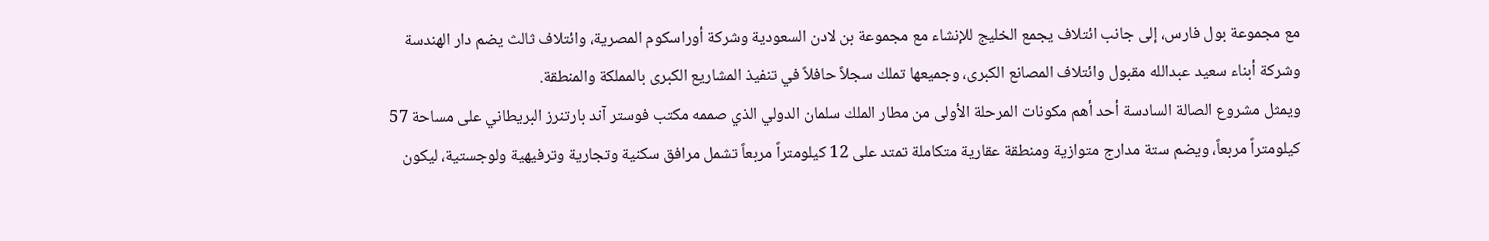مع مجموعة بول فارس، إلى جانب ائتلاف يجمع الخليج للإنشاء مع مجموعة بن لادن السعودية وشركة أوراسكوم المصرية، وائتلاف ثالث يضم دار الهندسة وشركة أبناء سعيد عبدالله مقبول وائتلاف المصانع الكبرى، وجميعها تملك سجلاً حافلاً في تنفيذ المشاريع الكبرى بالمملكة والمنطقة.
ويمثل مشروع الصالة السادسة أحد أهم مكونات المرحلة الأولى من مطار الملك سلمان الدولي الذي صممه مكتب فوستر آند بارتنرز البريطاني على مساحة 57 كيلومتراً مربعاً، ويضم ستة مدارج متوازية ومنطقة عقارية متكاملة تمتد على 12 كيلومتراً مربعاً تشمل مرافق سكنية وتجارية وترفيهية ولوجستية، ليكون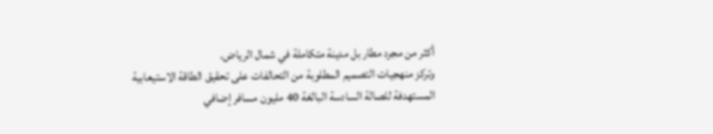أكثر من مجرد مطار بل مدينة متكاملة في شمال الرياض.
وتركز منهجيات التصميم المطلوبة من التحالفات على تحقيق الطاقة الاستيعابية المستهدفة للصالة السادسة البالغة 40 مليون مسافر إضافي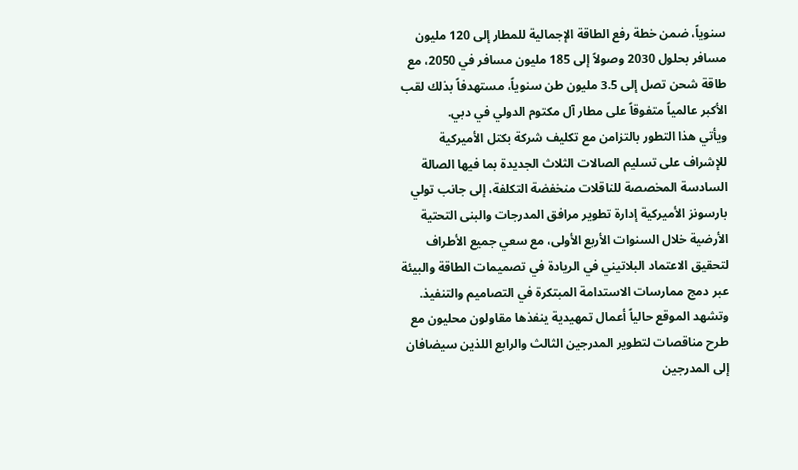سنوياً، ضمن خطة رفع الطاقة الإجمالية للمطار إلى 120 مليون مسافر بحلول 2030 وصولاً إلى 185 مليون مسافر في 2050، مع طاقة شحن تصل إلى 3.5 مليون طن سنوياً، مستهدفاً بذلك لقب الأكبر عالمياً متفوقاً على مطار آل مكتوم الدولي في دبي.
ويأتي هذا التطور بالتزامن مع تكليف شركة بكتل الأميركية للإشراف على تسليم الصالات الثلاث الجديدة بما فيها الصالة السادسة المخصصة للناقلات منخفضة التكلفة، إلى جانب تولي بارسونز الأميركية إدارة تطوير مرافق المدرجات والبنى التحتية الأرضية خلال السنوات الأربع الأولى، مع سعي جميع الأطراف لتحقيق الاعتماد البلاتيني في الريادة في تصميمات الطاقة والبيئة عبر دمج ممارسات الاستدامة المبتكرة في التصاميم والتنفيذ.
وتشهد الموقع حالياً أعمال تمهيدية ينفذها مقاولون محليون مع طرح مناقصات لتطوير المدرجين الثالث والرابع اللذين سيضافان إلى المدرجين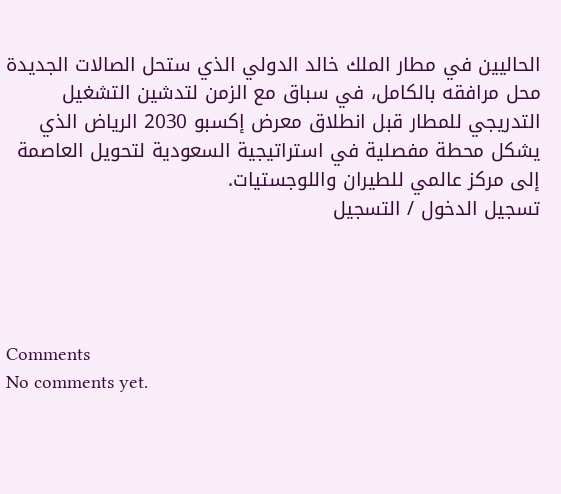الحاليين في مطار الملك خالد الدولي الذي ستحل الصالات الجديدة محل مرافقه بالكامل، في سباق مع الزمن لتدشين التشغيل التدريجي للمطار قبل انطلاق معرض إكسبو 2030 الرياض الذي يشكل محطة مفصلية في استراتيجية السعودية لتحويل العاصمة إلى مركز عالمي للطيران واللوجستيات.
تسجيل الدخول / التسجيل




Comments
No comments yet.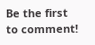Be the first to comment!